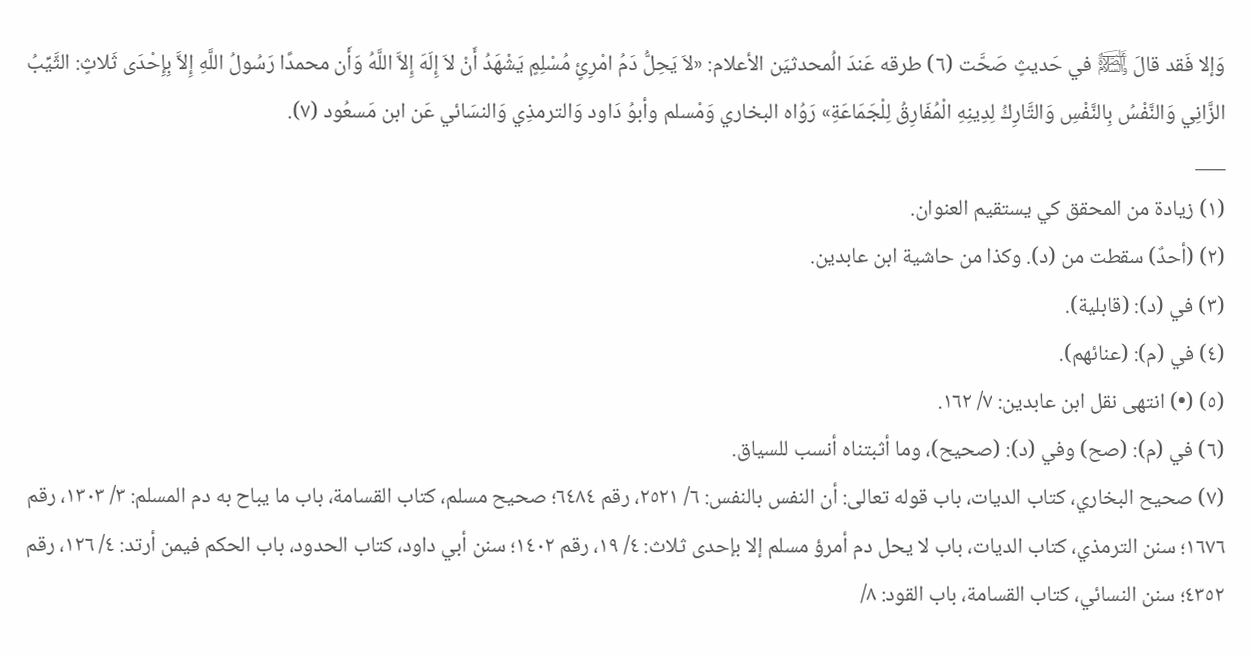وَإلا فَقد قالَ ﵊ في حَديثٍ صَحَّت (٦) طرقه عَندَ الُمحدثيَن الأعلام: «لاَ يَحِلُّ دَمُ امْرِئٍ مُسْلِمٍ يَشْهَدُ أَنْ لاَ إِلَهَ إِلاَّ اللَّهُ وَأَن محمدًا رَسُولُ اللَّهِ إِلاَّ بِإِحْدَى ثَلاثٍ: الثَّيِّبُ الزَّانِي وَالنَّفْسُ بِالنَّفْسِ وَالتَّارِكُ لِدِينِهِ الْمُفَارِقُ لِلْجَمَاعَةِ» رَوُاه البخاري وَمْسلم وأبوُ دَاود وَالترمذِي وَالنسَائي عَن ابن مَسعُود (٧).
___
(١) زيادة من المحقق كي يستقيم العنوان.
(٢) (أحدٌ) سقطت من (د). وكذا من حاشية ابن عابدين.
(٣) في (د): (قابلية).
(٤) في (م): (عنائهم).
(٥) (•) انتهى نقل ابن عابدين: ٧/ ١٦٢.
(٦) في (م): (صح) وفي (د): (صحيح)، وما أثبتناه أنسب للسياق.
(٧) صحيح البخاري، كتاب الديات، باب قوله تعالى: أن النفس بالنفس: ٦/ ٢٥٢١، رقم ٦٤٨٤؛ صحيح مسلم، كتاب القسامة، باب ما يباح به دم المسلم: ٣/ ١٣٠٣، رقم ١٦٧٦؛ سنن الترمذي، كتاب الديات، باب لا يحل دم أمرؤ مسلم إلا بإحدى ثلاث: ٤/ ١٩، رقم ١٤٠٢؛ سنن أبي داود، كتاب الحدود، باب الحكم فيمن أرتد: ٤/ ١٢٦، رقم ٤٣٥٢؛ سنن النسائي، كتاب القسامة، باب القود: ٨/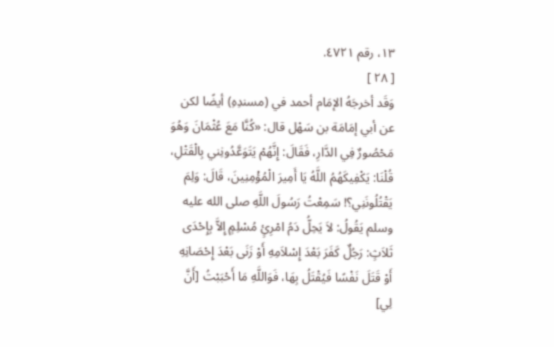١٣، رقم ٤٧٢١.
[ ٢٨ ]
وَقَد أخرجَهُ الإمَام أحمد في (مسندِهِ) أيضًا لكن عن أبي إمَامَة بن سَهْل قال: «كُنَّا مَعَ عُثْمَانَ وَهُوَ مَحْصُورٌ فِي الدَّارِ، فَقَالَ: إِنَّهُمْ يَتَوَعَّدُونِني بِالْقَتْلِ، قُلْنَا: يَكْفِيكَهُمُ اللَّهُ يَا أَمِيرَ الْمُؤْمِنِينَ، قَالَ: وَلِمَ يَقْتُلُونَنِي؟! سَمِعْتُ رَسُولَ اللَّهِ صلى الله عليه وسلم يَقُولُ: لاَ يَحِلُّ دَمُ امْرِئٍ مُسْلِمٍ إِلاَّ بِإِحْدَى ثَلاَثٍ: رَجُلٌ كَفَرَ بَعْدَ إِسْلاَمِهِ أَوْ زَنَى بَعْدَ إِحْصَانِهِ أَوْ قَتَلَ نَفْسًا فَيُقْتَلُ بِهَا، فَوَاللَّهِ مَا أَحْبَبْتُ [أَنَّ لِي]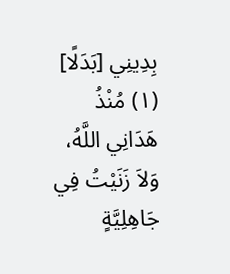بِدِينِي [بَدَلًا] (١) مُنْذُ هَدَانِي اللَّهُ، وَلاَ زَنَيْتُ فِي جَاهِلِيَّةٍ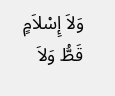وَلاَ إِسْلاَمٍ قَطُّ وَلاَ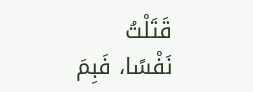قَتَلْتُ نَفْسًا، فَبِمَ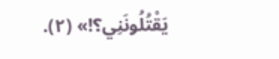يَقْتُلُونَنِي؟!» (٢).